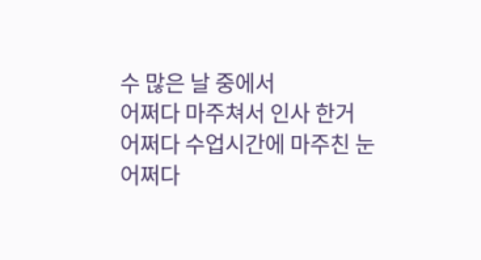수 많은 날 중에서
어쩌다 마주쳐서 인사 한거
어쩌다 수업시간에 마주친 눈
어쩌다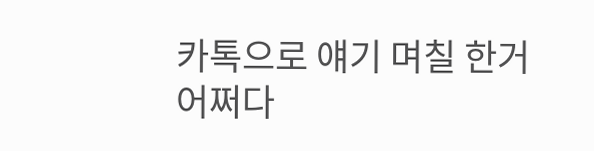카톡으로 얘기 며칠 한거
어쩌다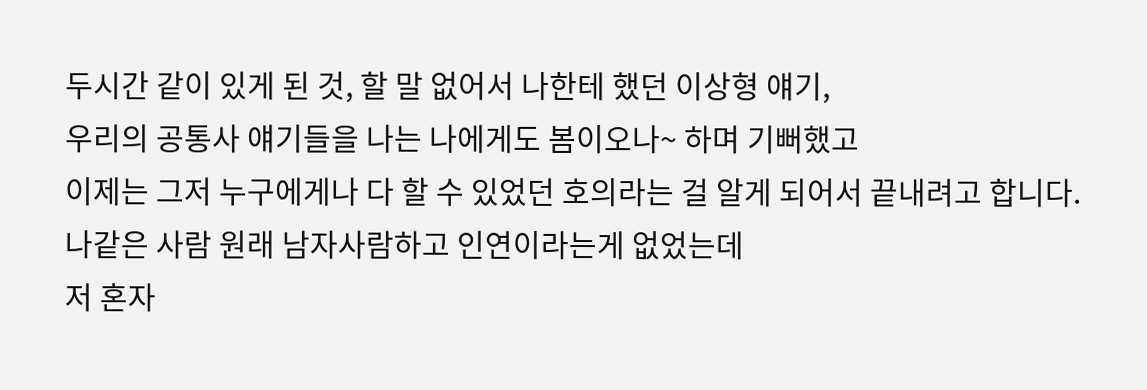두시간 같이 있게 된 것, 할 말 없어서 나한테 했던 이상형 얘기,
우리의 공통사 얘기들을 나는 나에게도 봄이오나~ 하며 기뻐했고
이제는 그저 누구에게나 다 할 수 있었던 호의라는 걸 알게 되어서 끝내려고 합니다.
나같은 사람 원래 남자사람하고 인연이라는게 없었는데
저 혼자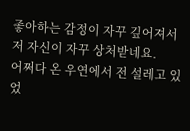좋아하는 감정이 자꾸 깊어져서 저 자신이 자꾸 상처받네요.
어쩌다 온 우연에서 전 설레고 있었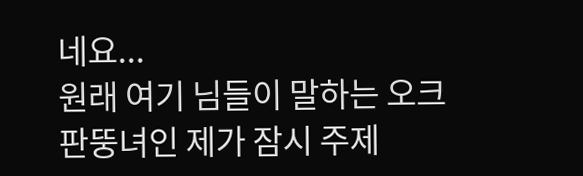네요...
원래 여기 님들이 말하는 오크판뚱녀인 제가 잠시 주제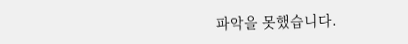파악을 못했습니다.